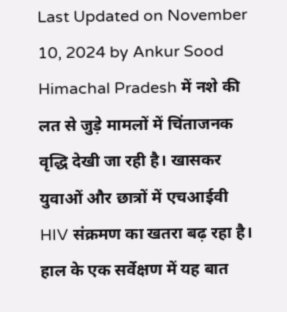Last Updated on November 10, 2024 by Ankur Sood
Himachal Pradesh में नशे की लत से जुड़े मामलों में चिंताजनक वृद्धि देखी जा रही है। खासकर युवाओं और छात्रों में एचआईवी HIV संक्रमण का खतरा बढ़ रहा है। हाल के एक सर्वेक्षण में यह बात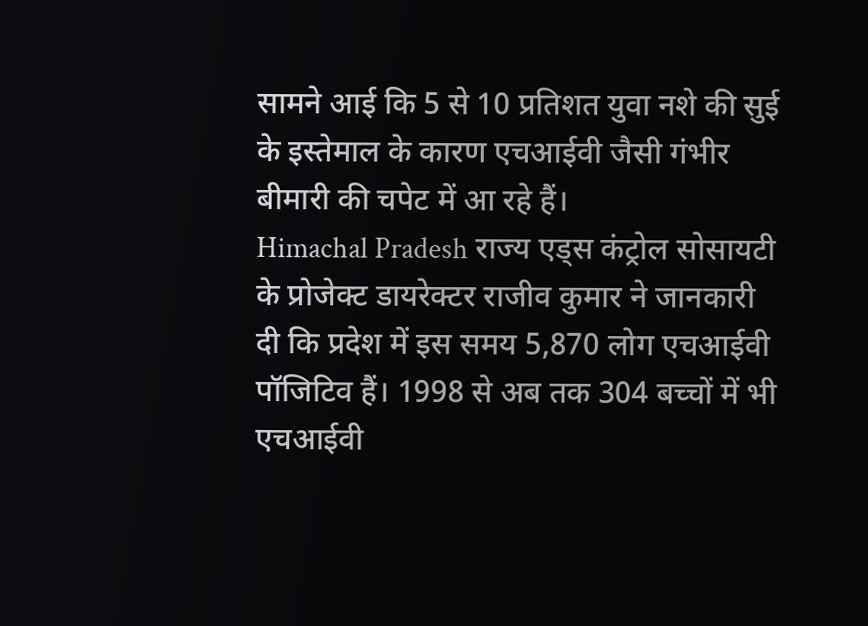सामने आई कि 5 से 10 प्रतिशत युवा नशे की सुई के इस्तेमाल के कारण एचआईवी जैसी गंभीर बीमारी की चपेट में आ रहे हैं।
Himachal Pradesh राज्य एड्स कंट्रोल सोसायटी के प्रोजेक्ट डायरेक्टर राजीव कुमार ने जानकारी दी कि प्रदेश में इस समय 5,870 लोग एचआईवी पॉजिटिव हैं। 1998 से अब तक 304 बच्चों में भी एचआईवी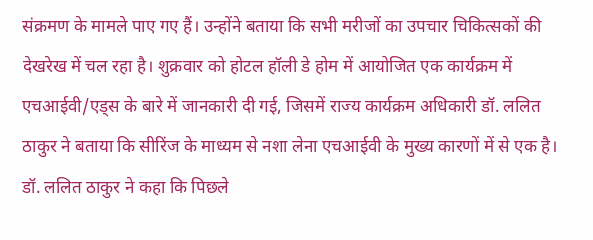संक्रमण के मामले पाए गए हैं। उन्होंने बताया कि सभी मरीजों का उपचार चिकित्सकों की देखरेख में चल रहा है। शुक्रवार को होटल हॉली डे होम में आयोजित एक कार्यक्रम में एचआईवी/एड्स के बारे में जानकारी दी गई, जिसमें राज्य कार्यक्रम अधिकारी डॉ. ललित ठाकुर ने बताया कि सीरिंज के माध्यम से नशा लेना एचआईवी के मुख्य कारणों में से एक है।
डॉ. ललित ठाकुर ने कहा कि पिछले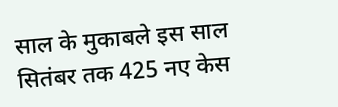साल के मुकाबले इस साल सितंबर तक 425 नए केस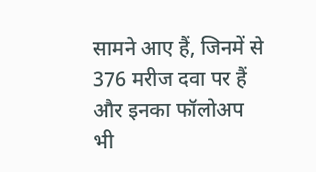सामने आए हैं, जिनमें से 376 मरीज दवा पर हैं और इनका फॉलोअप भी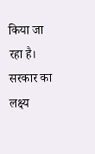किया जा रहा है। सरकार का लक्ष्य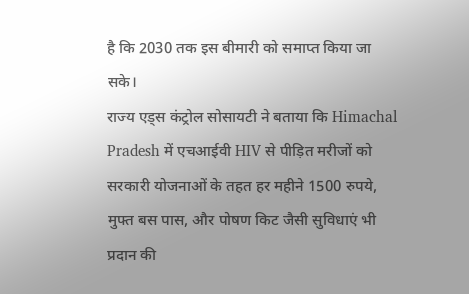है कि 2030 तक इस बीमारी को समाप्त किया जा सके।
राज्य एड्स कंट्रोल सोसायटी ने बताया कि Himachal Pradesh में एचआईवी HIV से पीड़ित मरीजों को सरकारी योजनाओं के तहत हर महीने 1500 रुपये, मुफ्त बस पास, और पोषण किट जैसी सुविधाएं भी प्रदान की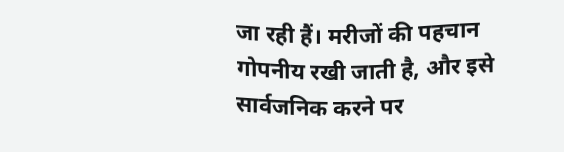जा रही हैं। मरीजों की पहचान गोपनीय रखी जाती है, और इसे सार्वजनिक करने पर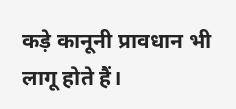कड़े कानूनी प्रावधान भी लागू होते हैं।